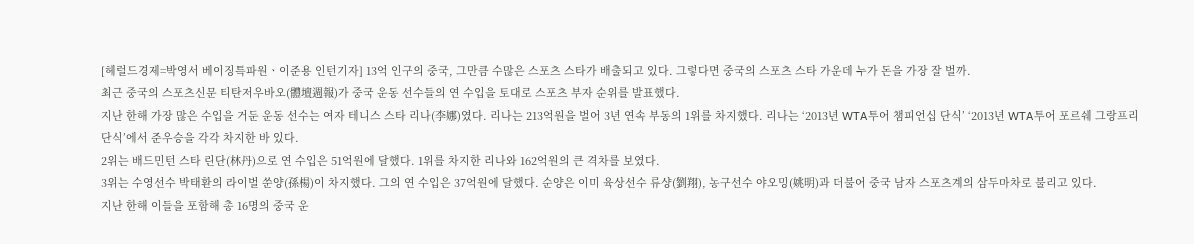[헤럴드경제=박영서 베이징특파원ㆍ이준용 인턴기자] 13억 인구의 중국, 그만큼 수많은 스포츠 스타가 배출되고 있다. 그렇다면 중국의 스포츠 스타 가운데 누가 돈을 가장 잘 벌까.
최근 중국의 스포츠신문 티탄저우바오(體壇週報)가 중국 운동 선수들의 연 수입을 토대로 스포츠 부자 순위를 발표했다.
지난 한해 가장 많은 수입을 거둔 운동 선수는 여자 테니스 스타 리나(李娜)였다. 리나는 213억원을 벌어 3년 연속 부동의 1위를 차지했다. 리나는 ‘2013년 WTA투어 챔피언십 단식’ ‘2013년 WTA투어 포르쉐 그랑프리 단식’에서 준우승을 각각 차지한 바 있다.
2위는 배드민턴 스타 린단(林丹)으로 연 수입은 51억원에 달했다. 1위를 차지한 리나와 162억원의 큰 격차를 보였다.
3위는 수영선수 박태환의 라이벌 쑨양(孫楊)이 차지했다. 그의 연 수입은 37억원에 달했다. 순양은 이미 육상선수 류샹(劉翔), 농구선수 야오밍(姚明)과 더불어 중국 남자 스포츠계의 삼두마차로 불리고 있다.
지난 한해 이들을 포함해 총 16명의 중국 운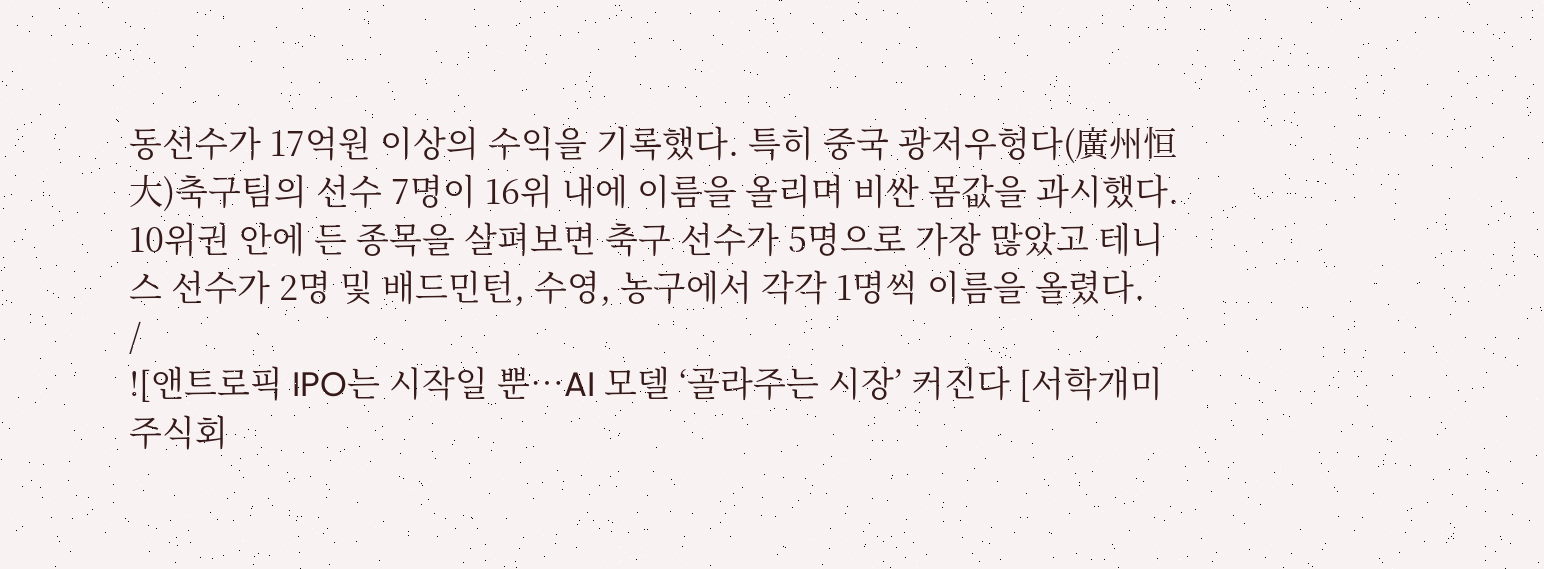동선수가 17억원 이상의 수익을 기록했다. 특히 중국 광저우헝다(廣州恒大)축구팀의 선수 7명이 16위 내에 이름을 올리며 비싼 몸값을 과시했다.
10위권 안에 든 종목을 살펴보면 축구 선수가 5명으로 가장 많았고 테니스 선수가 2명 및 배드민턴, 수영, 농구에서 각각 1명씩 이름을 올렸다.
/
![앤트로픽 IPO는 시작일 뿐…AI 모델 ‘골라주는 시장’ 커진다 [서학개미 주식회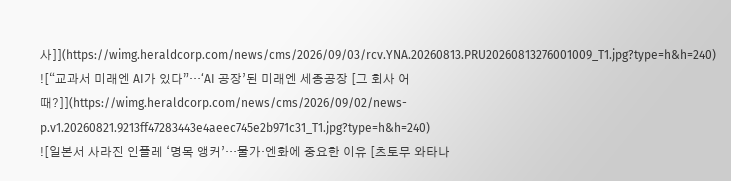사]](https://wimg.heraldcorp.com/news/cms/2026/09/03/rcv.YNA.20260813.PRU20260813276001009_T1.jpg?type=h&h=240)
![“교과서 미래엔 AI가 있다”…‘AI 공장’된 미래엔 세종공장 [그 회사 어때?]](https://wimg.heraldcorp.com/news/cms/2026/09/02/news-p.v1.20260821.9213ff47283443e4aeec745e2b971c31_T1.jpg?type=h&h=240)
![일본서 사라진 인플레 ‘명목 앵커’…물가·엔화에 중요한 이유 [츠토무 와타나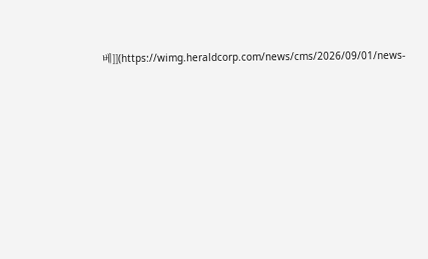베]](https://wimg.heraldcorp.com/news/cms/2026/09/01/news-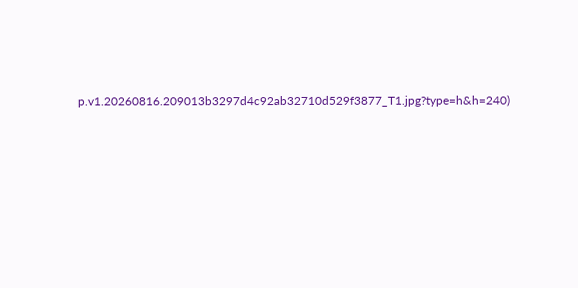p.v1.20260816.209013b3297d4c92ab32710d529f3877_T1.jpg?type=h&h=240)